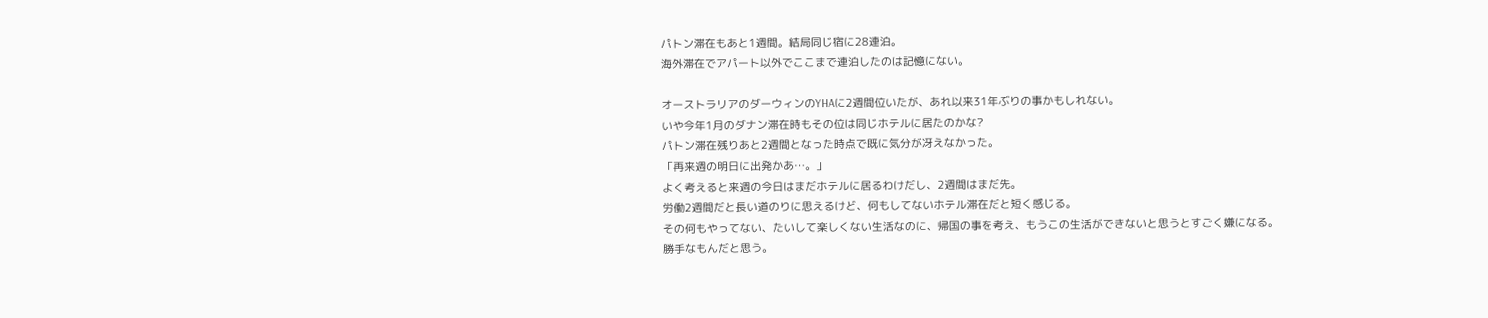パトン滞在もあと1週間。結局同じ宿に28連泊。
海外滞在でアパート以外でここまで連泊したのは記憶にない。

オーストラリアのダーウィンのYHAに2週間位いたが、あれ以来31年ぶりの事かもしれない。
いや今年1月のダナン滞在時もその位は同じホテルに居たのかな?
パトン滞在残りあと2週間となった時点で既に気分が冴えなかった。
「再来週の明日に出発かあ…。」
よく考えると来週の今日はまだホテルに居るわけだし、2週間はまだ先。
労働2週間だと長い道のりに思えるけど、何もしてないホテル滞在だと短く感じる。
その何もやってない、たいして楽しくない生活なのに、帰国の事を考え、もうこの生活ができないと思うとすごく嫌になる。
勝手なもんだと思う。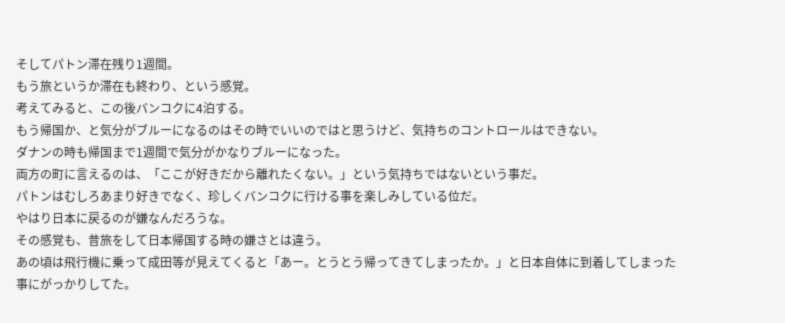そしてパトン滞在残り1週間。
もう旅というか滞在も終わり、という感覚。
考えてみると、この後バンコクに4泊する。
もう帰国か、と気分がブルーになるのはその時でいいのではと思うけど、気持ちのコントロールはできない。
ダナンの時も帰国まで1週間で気分がかなりブルーになった。
両方の町に言えるのは、「ここが好きだから離れたくない。」という気持ちではないという事だ。
パトンはむしろあまり好きでなく、珍しくバンコクに行ける事を楽しみしている位だ。
やはり日本に戻るのが嫌なんだろうな。
その感覚も、昔旅をして日本帰国する時の嫌さとは違う。
あの頃は飛行機に乗って成田等が見えてくると「あー。とうとう帰ってきてしまったか。」と日本自体に到着してしまった事にがっかりしてた。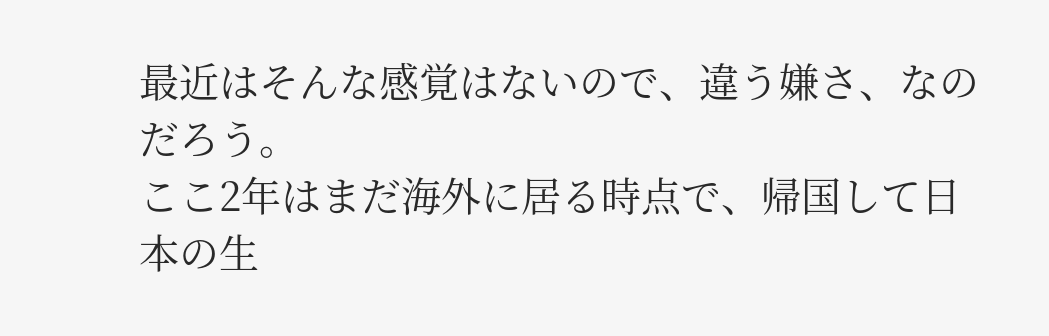最近はそんな感覚はないので、違う嫌さ、なのだろう。
ここ2年はまだ海外に居る時点で、帰国して日本の生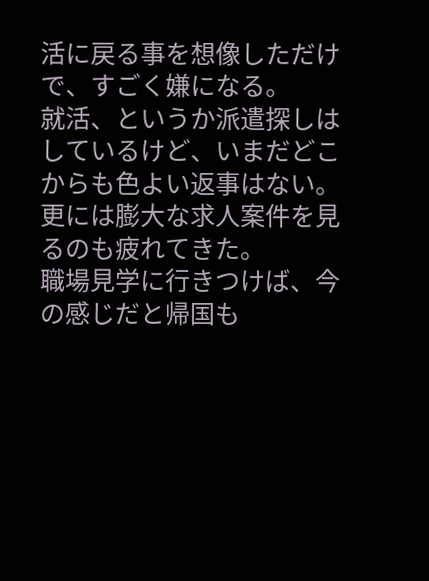活に戻る事を想像しただけで、すごく嫌になる。
就活、というか派遣探しはしているけど、いまだどこからも色よい返事はない。
更には膨大な求人案件を見るのも疲れてきた。
職場見学に行きつけば、今の感じだと帰国も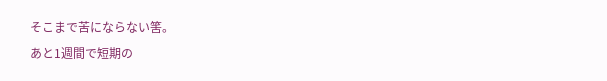そこまで苦にならない筈。
あと1週間で短期の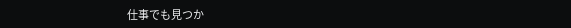仕事でも見つか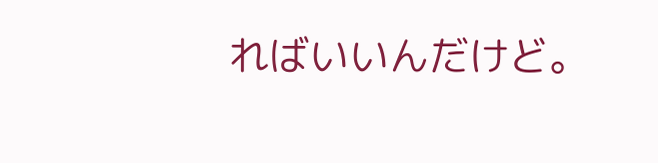ればいいんだけど。